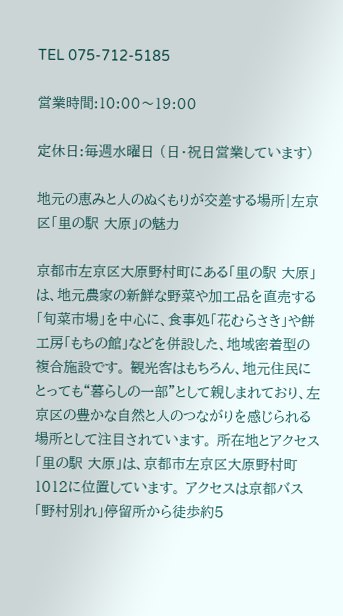TEL 075-712-5185

営業時間:10:00〜19:00

定休日:毎週水曜日 (日・祝日営業しています)

地元の恵みと人のぬくもりが交差する場所|左京区「里の駅 大原」の魅力

京都市左京区大原野村町にある「里の駅 大原」は、地元農家の新鮮な野菜や加工品を直売する「旬菜市場」を中心に、食事処「花むらさき」や餅工房「もちの館」などを併設した、地域密着型の複合施設です。 観光客はもちろん、地元住民にとっても“暮らしの一部”として親しまれており、左京区の豊かな自然と人のつながりを感じられる場所として注目されています。 所在地とアクセス 「里の駅 大原」は、京都市左京区大原野村町1012に位置しています。 アクセスは京都バス「野村別れ」停留所から徒歩約5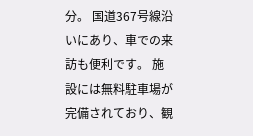分。 国道367号線沿いにあり、車での来訪も便利です。 施設には無料駐車場が完備されており、観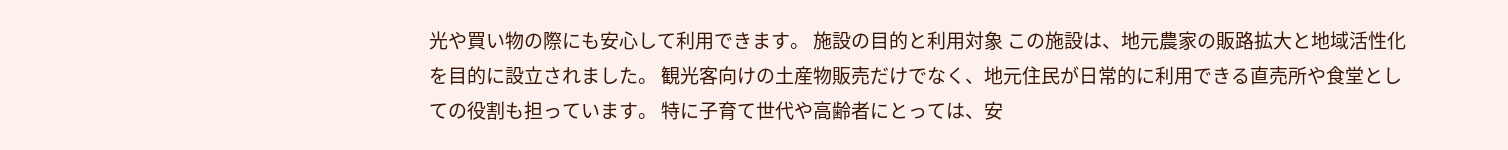光や買い物の際にも安心して利用できます。 施設の目的と利用対象 この施設は、地元農家の販路拡大と地域活性化を目的に設立されました。 観光客向けの土産物販売だけでなく、地元住民が日常的に利用できる直売所や食堂としての役割も担っています。 特に子育て世代や高齢者にとっては、安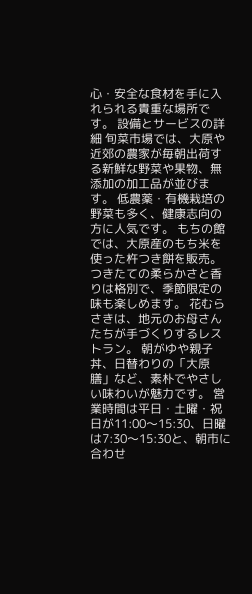心・安全な食材を手に入れられる貴重な場所です。 設備とサービスの詳細 旬菜市場では、大原や近郊の農家が毎朝出荷する新鮮な野菜や果物、無添加の加工品が並びます。 低農薬・有機栽培の野菜も多く、健康志向の方に人気です。 もちの館では、大原産のもち米を使った杵つき餅を販売。 つきたての柔らかさと香りは格別で、季節限定の味も楽しめます。 花むらさきは、地元のお母さんたちが手づくりするレストラン。 朝がゆや親子丼、日替わりの「大原膳」など、素朴でやさしい味わいが魅力です。 営業時間は平日・土曜・祝日が11:00〜15:30、日曜は7:30〜15:30と、朝市に合わせ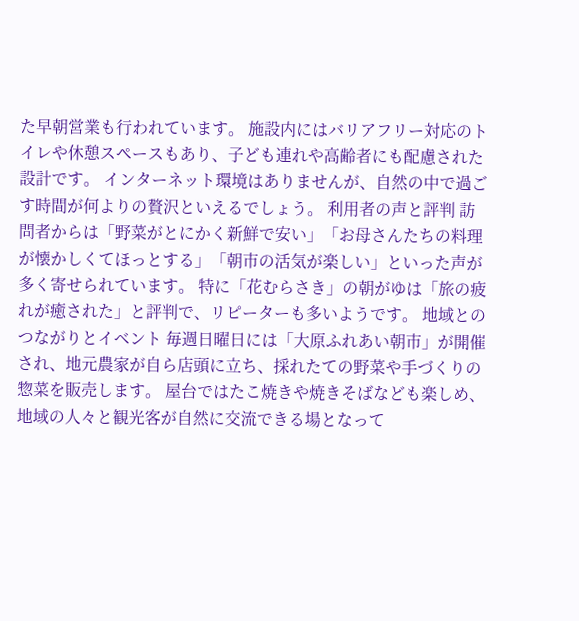た早朝営業も行われています。 施設内にはバリアフリー対応のトイレや休憩スペースもあり、子ども連れや高齢者にも配慮された設計です。 インターネット環境はありませんが、自然の中で過ごす時間が何よりの贅沢といえるでしょう。 利用者の声と評判 訪問者からは「野菜がとにかく新鮮で安い」「お母さんたちの料理が懐かしくてほっとする」「朝市の活気が楽しい」といった声が多く寄せられています。 特に「花むらさき」の朝がゆは「旅の疲れが癒された」と評判で、リピーターも多いようです。 地域とのつながりとイベント 毎週日曜日には「大原ふれあい朝市」が開催され、地元農家が自ら店頭に立ち、採れたての野菜や手づくりの惣菜を販売します。 屋台ではたこ焼きや焼きそばなども楽しめ、地域の人々と観光客が自然に交流できる場となって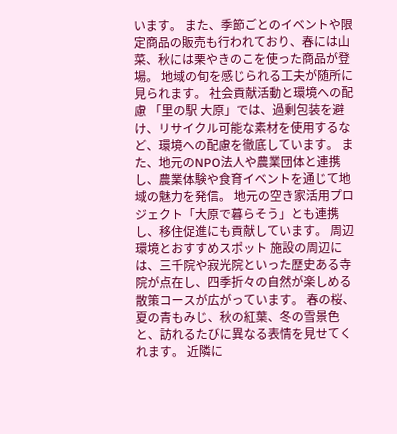います。 また、季節ごとのイベントや限定商品の販売も行われており、春には山菜、秋には栗やきのこを使った商品が登場。 地域の旬を感じられる工夫が随所に見られます。 社会貢献活動と環境への配慮 「里の駅 大原」では、過剰包装を避け、リサイクル可能な素材を使用するなど、環境への配慮を徹底しています。 また、地元のNPO法人や農業団体と連携し、農業体験や食育イベントを通じて地域の魅力を発信。 地元の空き家活用プロジェクト「大原で暮らそう」とも連携し、移住促進にも貢献しています。 周辺環境とおすすめスポット 施設の周辺には、三千院や寂光院といった歴史ある寺院が点在し、四季折々の自然が楽しめる散策コースが広がっています。 春の桜、夏の青もみじ、秋の紅葉、冬の雪景色と、訪れるたびに異なる表情を見せてくれます。 近隣に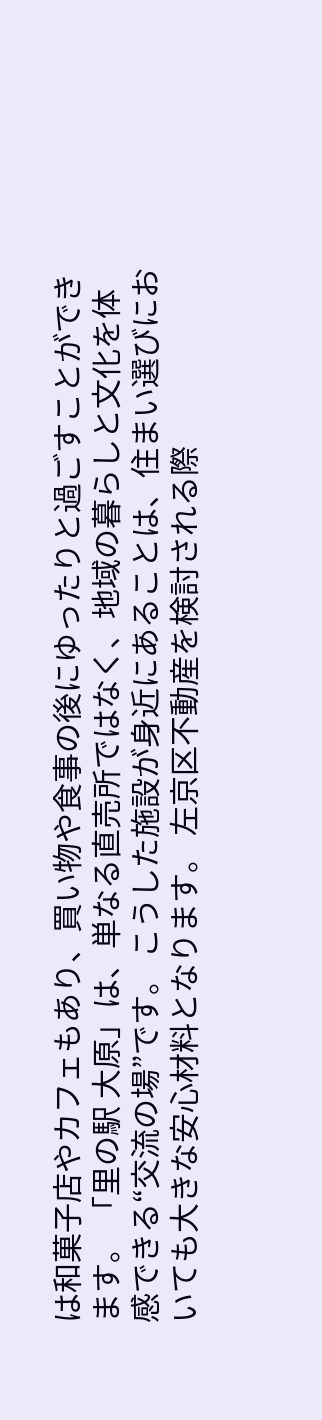は和菓子店やカフェもあり、買い物や食事の後にゆったりと過ごすことができます。 「里の駅 大原」は、単なる直売所ではなく、地域の暮らしと文化を体感できる“交流の場”です。 こうした施設が身近にあることは、住まい選びにおいても大きな安心材料となります。 左京区不動産を検討される際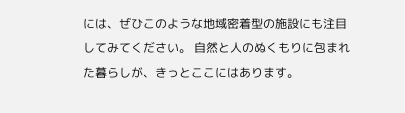には、ぜひこのような地域密着型の施設にも注目してみてください。 自然と人のぬくもりに包まれた暮らしが、きっとここにはあります。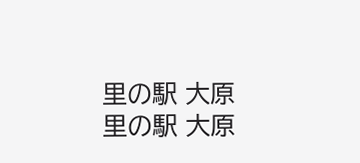里の駅 大原
里の駅 大原